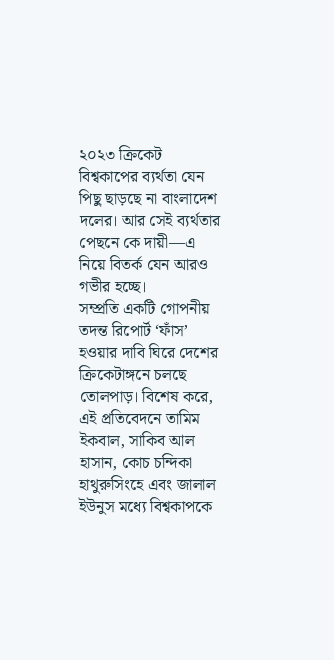২০২৩ ক্রিকেট বিশ্বকাপের ব্যর্থতা যেন পিছু ছাড়ছে না বাংলাদেশ দলের। আর সেই ব্যর্থতার পেছনে কে দায়ী—এ নিয়ে বিতর্ক যেন আরও গভীর হচ্ছে।
সম্প্রতি একটি গোপনীয় তদন্ত রিপোর্ট ‘ফাঁস’ হওয়ার দাবি ঘিরে দেশের ক্রিকেটাঙ্গনে চলছে তোলপাড়। বিশেষ করে, এই প্রতিবেদনে তামিম ইকবাল, সাকিব আল হাসান, কোচ চন্দিকা হাথুরুসিংহে এবং জালাল ইউনুস মধ্যে বিশ্বকাপকে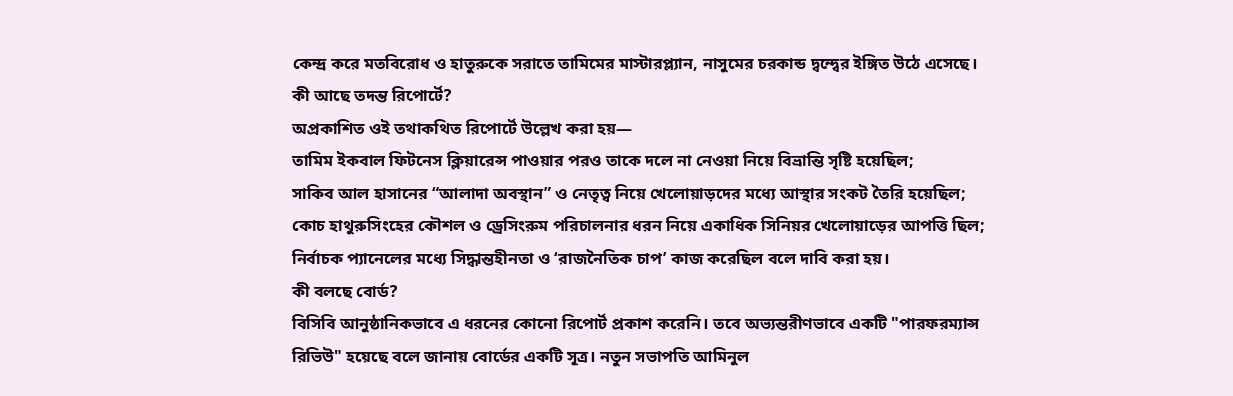কেন্দ্র করে মতবিরোধ ও হাতুরুকে সরাতে তামিমের মাস্টারপ্ল্যান, নাসুমের চরকান্ড দ্বন্দ্বের ইঙ্গিত উঠে এসেছে।
কী আছে তদন্ত রিপোর্টে?
অপ্রকাশিত ওই তথাকথিত রিপোর্টে উল্লেখ করা হয়—
তামিম ইকবাল ফিটনেস ক্লিয়ারেন্স পাওয়ার পরও তাকে দলে না নেওয়া নিয়ে বিভ্রান্তি সৃষ্টি হয়েছিল;
সাকিব আল হাসানের “আলাদা অবস্থান” ও নেতৃত্ব নিয়ে খেলোয়াড়দের মধ্যে আস্থার সংকট তৈরি হয়েছিল;
কোচ হাথুরুসিংহের কৌশল ও ড্রেসিংরুম পরিচালনার ধরন নিয়ে একাধিক সিনিয়র খেলোয়াড়ের আপত্তি ছিল;
নির্বাচক প্যানেলের মধ্যে সিদ্ধান্তহীনতা ও ‘রাজনৈতিক চাপ’ কাজ করেছিল বলে দাবি করা হয়।
কী বলছে বোর্ড?
বিসিবি আনুষ্ঠানিকভাবে এ ধরনের কোনো রিপোর্ট প্রকাশ করেনি। তবে অভ্যন্তরীণভাবে একটি "পারফরম্যান্স রিভিউ" হয়েছে বলে জানায় বোর্ডের একটি সূত্র। নতুন সভাপতি আমিনুল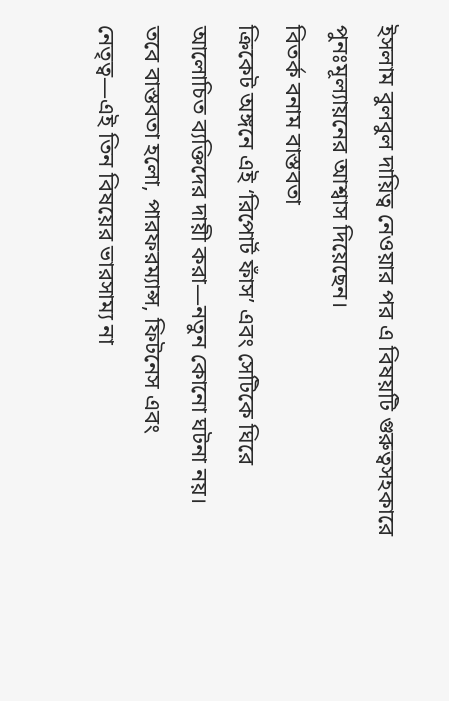ইসলাম বুলবুল দায়িত্ব নেওয়ার পর এ বিষয়টি গুরুত্বসহকারে পুনঃমূল্যায়নের আশ্বাস দিয়েছেন।
বিতর্ক বনাম বাস্তবতা
ক্রিকেট অঙ্গনে এই ‘রিপোর্ট ফাঁস’ এবং সেটিকে ঘিরে আলোচিত ব্যক্তিদের দায়ী করা—নতুন কোনো ঘটনা নয়। তবে বাস্তবতা হলো, পারফরম্যান্স, ফিটনেস এবং নেতৃত্ব—এই তিন বিষয়ের ভারসাম্য না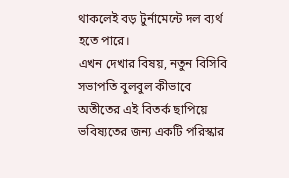থাকলেই বড় টুর্নামেন্টে দল ব্যর্থ হতে পারে।
এখন দেখার বিষয়, নতুন বিসিবি সভাপতি বুলবুল কীভাবে অতীতের এই বিতর্ক ছাপিয়ে ভবিষ্যতের জন্য একটি পরিস্কার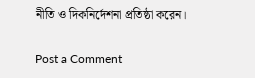নীতি ও দিকনির্দেশনা প্রতিষ্ঠা করেন।

Post a Comment